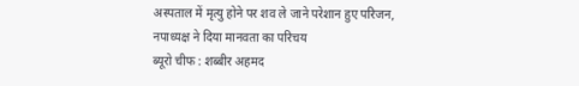अस्पताल में मृत्यु होने पर शव ले जाने परेशान हुए परिजन, नपाध्यक्ष ने दिया मानवता का परिचय
ब्यूरो चीफ : शब्बीर अहमद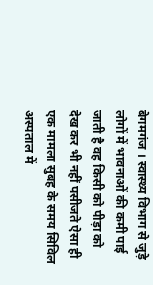बेगमगंज । स्वास्थ्य विभाग से जुड़े लोगों में भावनाओं की कमी पाई जाती है वह किसी को पीड़ा को देख कर भी नहीं पसीजते ऐसा ही एक मामला सुबह के समय सिविल अस्पताल में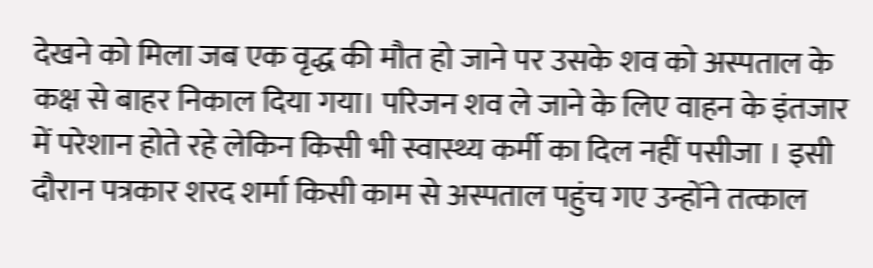देखने को मिला जब एक वृद्ध की मौत हो जाने पर उसके शव को अस्पताल के कक्ष से बाहर निकाल दिया गया। परिजन शव ले जाने के लिए वाहन के इंतजार में परेशान होते रहे लेकिन किसी भी स्वास्थ्य कर्मी का दिल नहीं पसीजा । इसी दौरान पत्रकार शरद शर्मा किसी काम से अस्पताल पहुंच गए उन्होंने तत्काल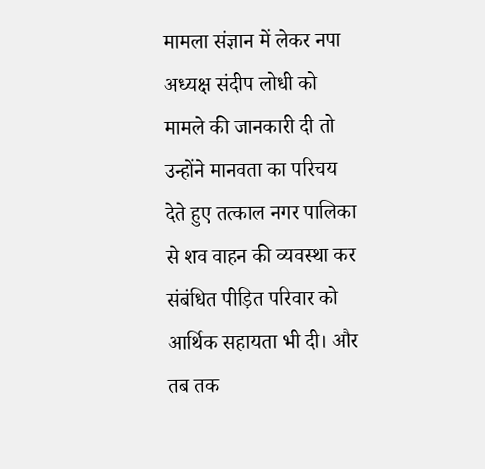मामला संज्ञान में लेकर नपा अध्यक्ष संदीप लोधी को मामले की जानकारी दी तो उन्होंने मानवता का परिचय देते हुए तत्काल नगर पालिका से शव वाहन की व्यवस्था कर संबंधित पीड़ित परिवार को आर्थिक सहायता भी दी। और तब तक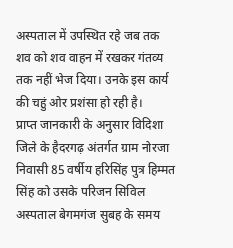अस्पताल में उपस्थित रहे जब तक शव को शव वाहन में रखकर गंतव्य तक नहीं भेज दिया। उनके इस कार्य की चहुं ओर प्रशंसा हो रही है।
प्राप्त जानकारी के अनुसार विदिशा जिले के हैदरगढ़ अंतर्गत ग्राम नोरजा निवासी 85 वर्षीय हरिसिंह पुत्र हिम्मत सिंह को उसके परिजन सिविल अस्पताल बेगमगंज सुबह के समय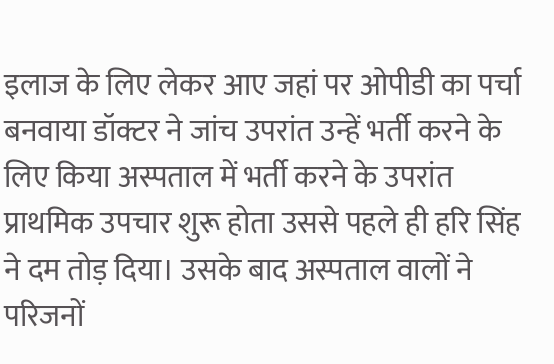इलाज के लिए लेकर आए जहां पर ओपीडी का पर्चा बनवाया डॉक्टर ने जांच उपरांत उन्हें भर्ती करने के लिए किया अस्पताल में भर्ती करने के उपरांत प्राथमिक उपचार शुरू होता उससे पहले ही हरि सिंह ने दम तोड़ दिया। उसके बाद अस्पताल वालों ने परिजनों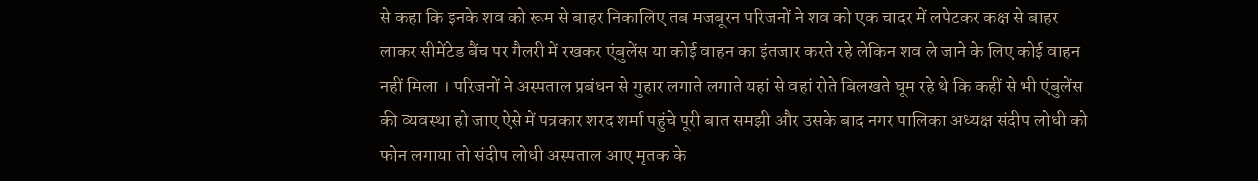से कहा कि इनके शव को रूम से बाहर निकालिए तब मजबूरन परिजनों ने शव को एक चादर में लपेटकर कक्ष से बाहर लाकर सीमेंटेड बैंच पर गैलरी में रखकर एंबुलेंस या कोई वाहन का इंतजार करते रहे लेकिन शव ले जाने के लिए कोई वाहन नहीं मिला । परिजनों ने अस्पताल प्रबंधन से गुहार लगाते लगाते यहां से वहां रोते बिलखते घूम रहे थे कि कहीं से भी एंबुलेंस की व्यवस्था हो जाए ऐसे में पत्रकार शरद शर्मा पहुंचे पूरी बात समझी और उसके बाद नगर पालिका अध्यक्ष संदीप लोधी को फोन लगाया तो संदीप लोधी अस्पताल आए मृतक के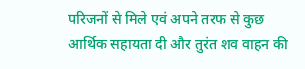परिजनों से मिले एवं अपने तरफ से कुछ आर्थिक सहायता दी और तुरंत शव वाहन की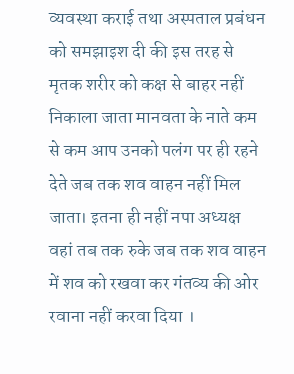व्यवस्था कराई तथा अस्पताल प्रबंधन को समझाइश दी की इस तरह से मृतक शरीर को कक्ष से बाहर नहीं निकाला जाता मानवता के नाते कम से कम आप उनको पलंग पर ही रहने देते जब तक शव वाहन नहीं मिल जाता। इतना ही नहीं नपा अध्यक्ष वहां तब तक रुके जब तक शव वाहन में शव को रखवा कर गंतव्य की ओर रवाना नहीं करवा दिया ।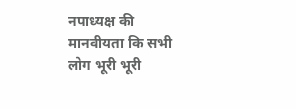नपाध्यक्ष की मानवीयता कि सभी लोग भूरी भूरी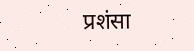प्रशंसा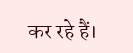कर रहे हैं।